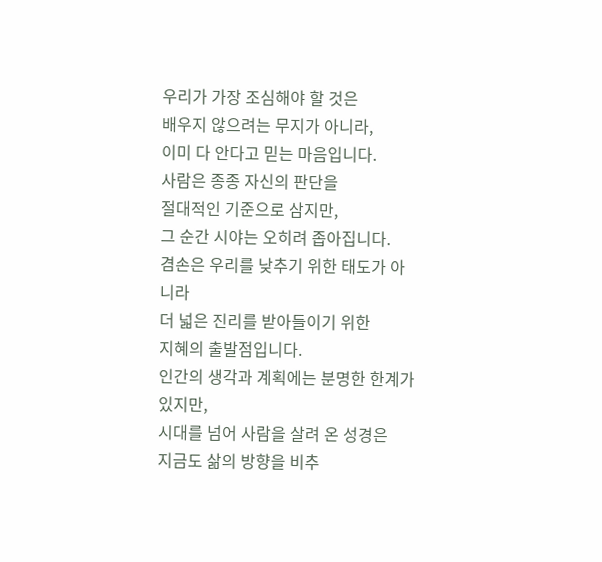우리가 가장 조심해야 할 것은
배우지 않으려는 무지가 아니라,
이미 다 안다고 믿는 마음입니다.
사람은 종종 자신의 판단을
절대적인 기준으로 삼지만,
그 순간 시야는 오히려 좁아집니다.
겸손은 우리를 낮추기 위한 태도가 아니라
더 넓은 진리를 받아들이기 위한
지혜의 출발점입니다.
인간의 생각과 계획에는 분명한 한계가 있지만,
시대를 넘어 사람을 살려 온 성경은
지금도 삶의 방향을 비추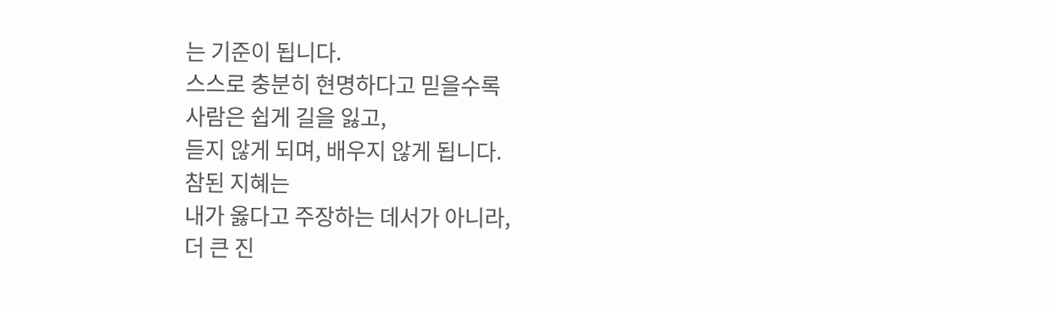는 기준이 됩니다.
스스로 충분히 현명하다고 믿을수록
사람은 쉽게 길을 잃고,
듣지 않게 되며, 배우지 않게 됩니다.
참된 지혜는
내가 옳다고 주장하는 데서가 아니라,
더 큰 진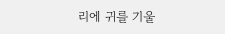리에 귀를 기울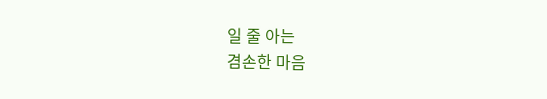일 줄 아는
겸손한 마음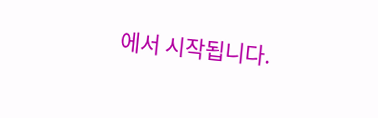에서 시작됩니다.